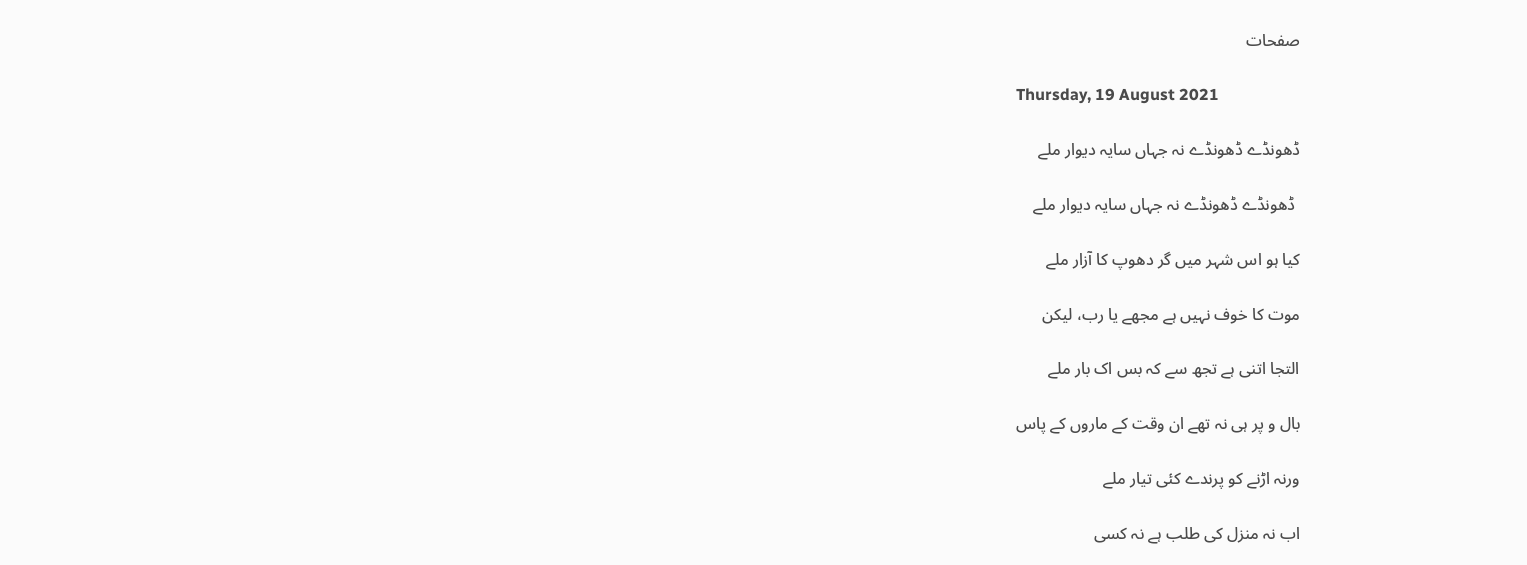صفحات

Thursday, 19 August 2021

ڈھونڈے ڈھونڈے نہ جہاں سایہ دیوار ملے

 ڈھونڈے ڈھونڈے نہ جہاں سایہ دیوار ملے

کیا ہو اس شہر میں گر دھوپ کا آزار ملے

موت کا خوف نہیں ہے مجھے یا رب، لیکن

التجا اتنی ہے تجھ سے کہ بس اک بار ملے

بال و پر ہی نہ تھے ان وقت كے ماروں كے پاس

ورنہ اڑنے کو پرندے کئی تیار ملے

اب نہ منزل کی طلب ہے نہ کسی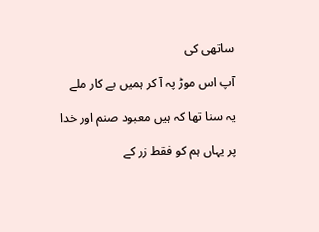ساتھی کی

آپ اس موڑ پہ آ کر ہمیں بے کار ملے

یہ سنا تھا کہ ہیں معبود صنم اور خدا

پر یہاں ہم کو فقط زر كے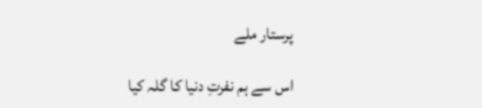پرستار ملے

اس سے ہم نفرتِ دنیا کا گلہ کیا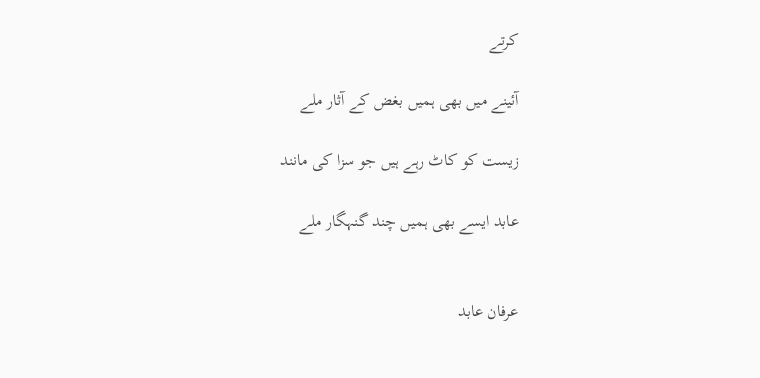کرتے

آئینے میں بھی ہمیں بغض كے آثار ملے

زیست کو کاٹ رہے ہیں جو سزا کی مانند

عابد ایسے بھی ہمیں چند گنہگار ملے


عرفان عابد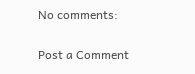No comments:

Post a Comment